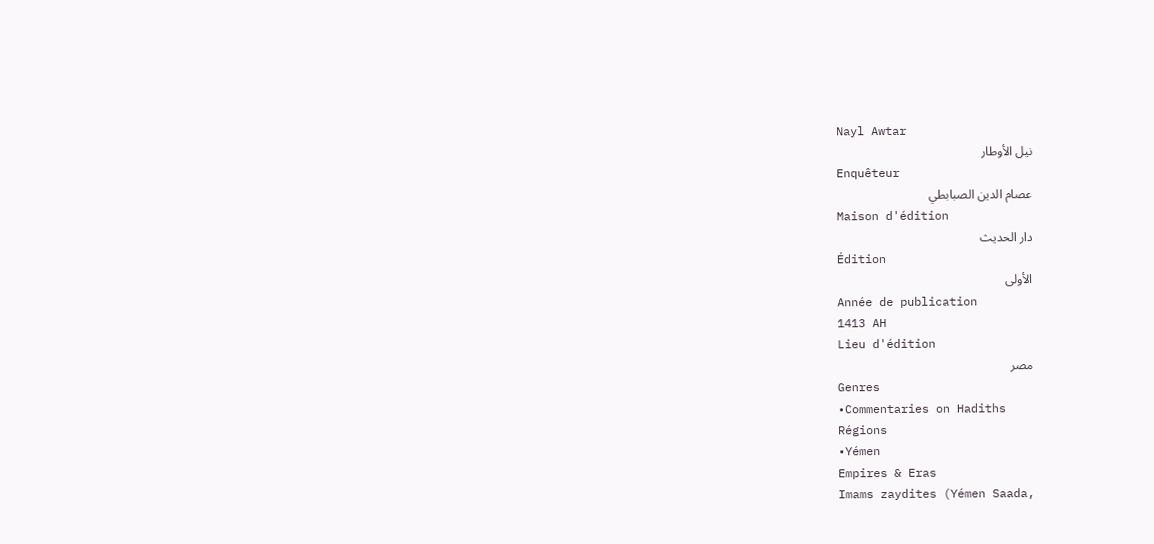Nayl Awtar
نيل الأوطار
Enquêteur
عصام الدين الصبابطي
Maison d'édition
دار الحديث
Édition
الأولى
Année de publication
1413 AH
Lieu d'édition
مصر
Genres
•Commentaries on Hadiths
Régions
•Yémen
Empires & Eras
Imams zaydites (Yémen Saada,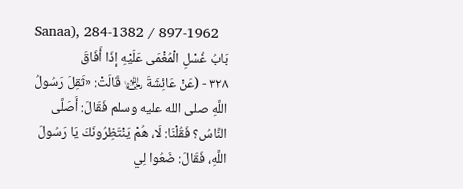Sanaa), 284-1382 / 897-1962
بَابُ غُسْلِ الْمُغْمَى عَلَيْهِ إذَا أَفَاقَ
٣٢٨ - (عَنْ عَائِشَةَ ﵂ قَالَتْ: «ثَقِلَ رَسُولُ اللَّهِ صلى الله عليه وسلم فَقَالَ: أَصَلَّى النَّاسُ؟ فَقُلْنَا: لَا، هُمْ يَنْتَظِرُونَكَ يَا رَسُولَ اللَّهِ، فَقَالَ: ضَعُوا لِي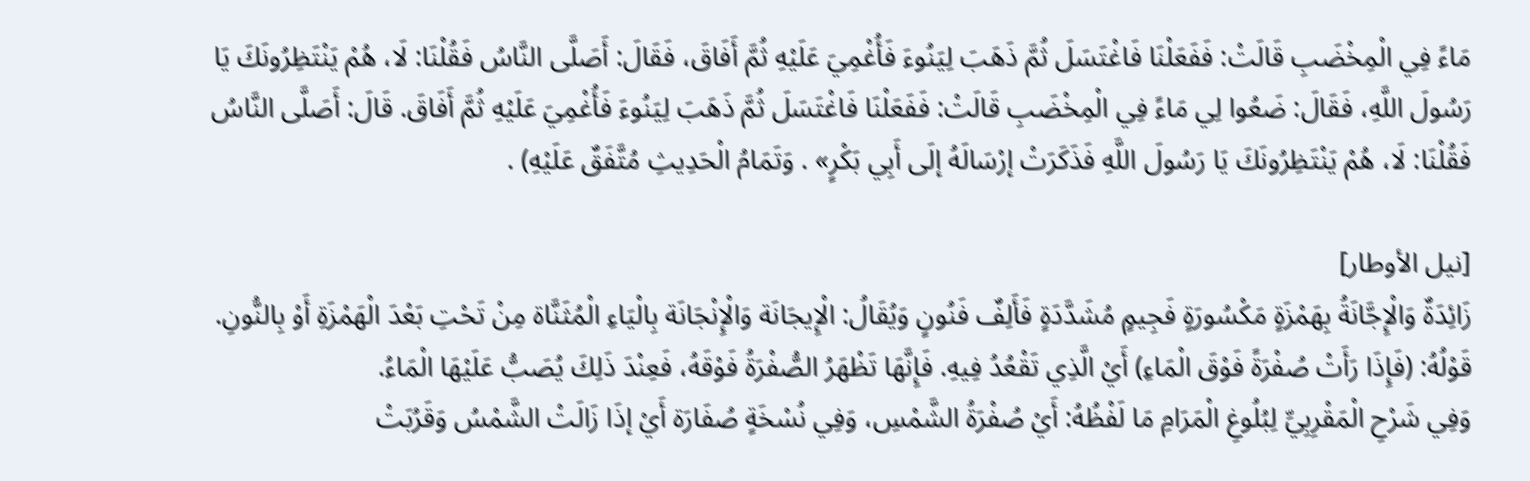مَاءً فِي الْمِخْضَبِ قَالَتْ: فَفَعَلْنَا فَاغْتَسَلَ ثُمَّ ذَهَبَ لِيَنُوءَ فَأُغْمِيَ عَلَيْهِ ثُمَّ أَفَاقَ، فَقَالَ: أَصَلَّى النَّاسُ فَقُلْنَا: لَا، هُمْ يَنْتَظِرُونَكَ يَا رَسُولَ اللَّهِ، فَقَالَ: ضَعُوا لِي مَاءً فِي الْمِخْضَبِ قَالَتْ: فَفَعَلْنَا فَاغْتَسَلَ ثُمَّ ذَهَبَ لِيَنُوءَ فَأُغْمِيَ عَلَيْهِ ثُمَّ أَفَاقَ. قَالَ: أَصَلَّى النَّاسُ فَقُلْنَا: لَا، هُمْ يَنْتَظِرُونَكَ يَا رَسُولَ اللَّهِ فَذَكَرَتْ إرْسَالَهُ إلَى أَبِي بَكْرٍ» . وَتَمَامُ الْحَدِيثِ مُتَّفَقٌ عَلَيْهِ) .

[نيل الأوطار]
زَائِدَةٌ وَالْإِجَّانَةُ بِهَمْزَةٍ مَكْسُورَةٍ فَجِيمٍ مُشَدَّدَةٍ فَأَلِفٌ فَنُونٍ وَيُقَالُ: الْإِيجَانَة وَالْإِنْجَانَة بِالْيَاءِ الْمُثَنَّاة مِنْ تَحْتِ بَعْدَ الْهَمْزَةِ أَوْ بِالنُّونِ.
قَوْلُهُ: (فَإِذَا رَأَتْ صُفْرَةً فَوْقَ الْمَاءِ) أَيْ الَّذِي تَقْعُدُ فِيهِ. فَإِنَّهَا تَظْهَرُ الصُّفْرَةُ فَوْقَهُ، فَعِنْدَ ذَلِكَ يُصَبُّ عَلَيْهَا الْمَاءُ.
وَفِي شَرْحِ الْمَقْرِبِيِّ لِبُلُوغِ الْمَرَامِ مَا لَفْظُهُ: أَيْ صُفْرَةُ الشَّمْسِ، وَفِي نُسْخَةٍ صُفَارَة أَيْ إذَا زَالَتْ الشَّمْسُ وَقَرُبَتْ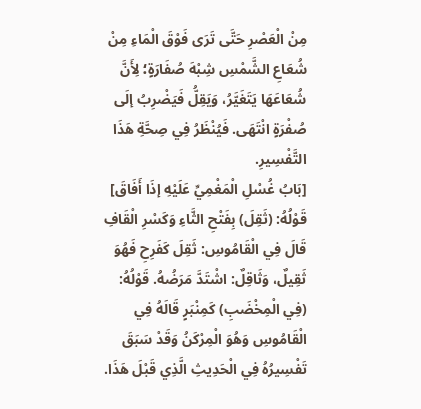مِنْ الْعَصْرِ حَتَّى تَرَى فَوْقَ الْمَاءِ مِنْ شُعَاعِ الشَّمْسِ شِبْهَ صُفَارَةٍ؛ لِأَنَّ شُعَاعَهَا يَتَغَيَّرُ، وَيَقِلُّ فَيَضْرِبُ إلَى صُفْرَةٍ انْتَهَى. فَيُنْظَرُ فِي صِحَّةِ هَذَا التَّفْسِيرِ.
[بَابُ غُسْلِ الْمَغْمِيِّ عَلَيْهِ إذَا أَفَاقَ]
قَوْلُهُ: (ثَقِلَ) بِفَتْحِ الثَّاءِ وَكَسْرِ الْقَافِ قَالَ فِي الْقَامُوسِ: ثَقِلَ كَفَرِحِ فَهُوَ ثَقِيلٌ، وَثَاقِلٌ: اشْتَدَّ مَرَضُهُ. قَوْلُهُ: (فِي الْمِخْضَبِ) كَمِنْبَرٍ قَالَهُ فِي الْقَامُوسِ وَهُوَ الْمِرْكَنُ وَقَدْ سَبَقَ تَفْسِيرُهُ فِي الْحَدِيثِ الَّذِي قَبْلَ هَذَا.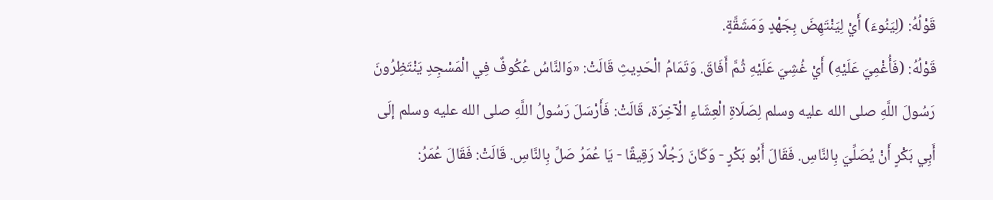قَوْلُهُ: (لِيَنُوءَ) أَيْ لِيَنْتَهِضَ بِجَهْدٍ وَمَشَقَّةٍ.
قَوْلُهُ: (فَأُغْمِيَ عَلَيْهِ) أَيْ غُشِيَ عَلَيْهِ ثُمَّ أَفَاقَ. وَتَمَامُ الْحَدِيثِ قَالَتْ: «وَالنَّاسُ عُكُوفٌ فِي الْمَسْجِدِ يَنْتَظِرُونَ رَسُولَ اللَّهِ صلى الله عليه وسلم لِصَلَاةِ الْعِشَاءِ الْآخِرَة، قَالَتْ: فَأَرْسَلَ رَسُولُ اللَّهِ صلى الله عليه وسلم إلَى أَبِي بَكْرٍ أَنْ يُصَلِّيَ بِالنَّاسِ. فَقَالَ أَبُو بَكْرٍ - وَكَانَ رَجُلًا رَقِيقًا - يَا عُمَرُ صَلِّ بِالنَّاسِ. قَالَتْ: فَقَالَ عُمَرُ: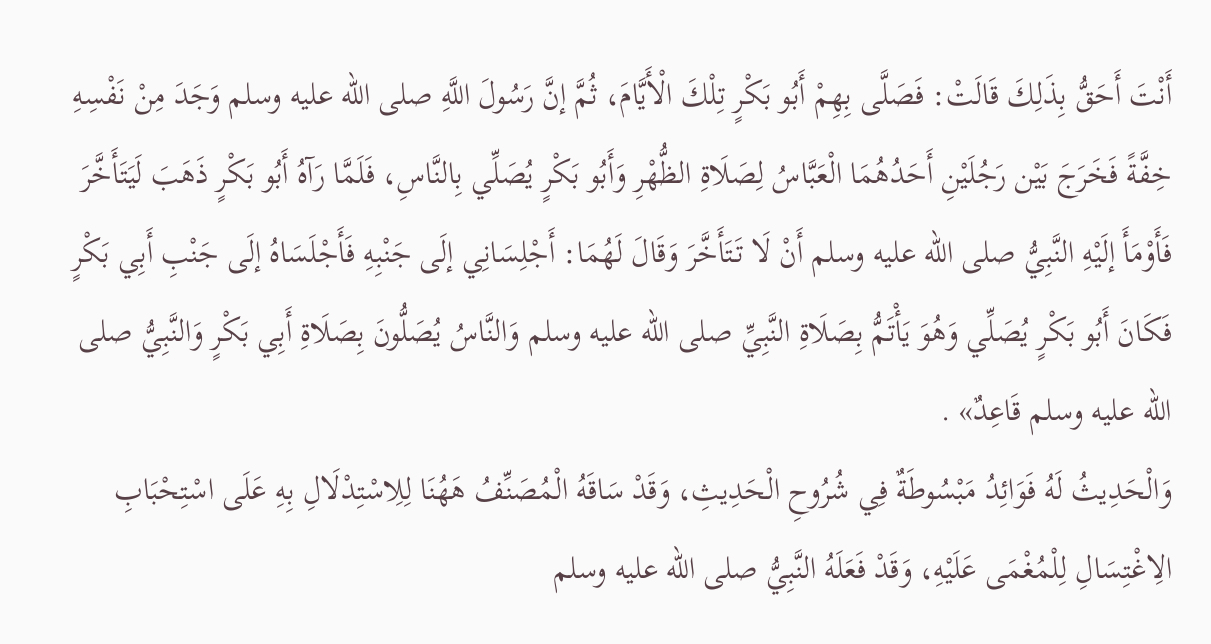أَنْتَ أَحَقُّ بِذَلِكَ قَالَتْ: فَصَلَّى بِهِمْ أَبُو بَكْرٍ تِلْكَ الْأَيَّامَ، ثُمَّ إنَّ رَسُولَ اللَّهِ صلى الله عليه وسلم وَجَدَ مِنْ نَفْسِهِ خِفَّةً فَخَرَجَ بَيْن رَجُلَيْنِ أَحَدُهُمَا الْعَبَّاسُ لِصَلَاةِ الظُّهْرِ وَأَبُو بَكْرٍ يُصَلِّي بِالنَّاسِ، فَلَمَّا رَآهُ أَبُو بَكْرٍ ذَهَبَ لَيَتَأَخَّرَ فَأَوْمَأَ إلَيْهِ النَّبِيُّ صلى الله عليه وسلم أَنْ لَا تَتَأَخَّرَ وَقَالَ لَهُمَا: أَجْلِسَانِي إلَى جَنْبِهِ فَأَجْلَسَاهُ إلَى جَنْبِ أَبِي بَكْرٍ فَكَانَ أَبُو بَكْرٍ يُصَلِّي وَهُوَ يَأْتَمُّ بِصَلَاةِ النَّبِيِّ صلى الله عليه وسلم وَالنَّاسُ يُصَلُّونَ بِصَلَاةِ أَبِي بَكْرٍ وَالنَّبِيُّ صلى الله عليه وسلم قَاعِدٌ» .
وَالْحَدِيثُ لَهُ فَوَائِدُ مَبْسُوطَةٌ فِي شُرُوحِ الْحَدِيثِ، وَقَدْ سَاقَهُ الْمُصَنِّفُ هَهُنَا لِلِاسْتِدْلَالِ بِهِ عَلَى اسْتِحْبَابِ الِاغْتِسَالِ لِلْمُغْمَى عَلَيْهِ، وَقَدْ فَعَلَهُ النَّبِيُّ صلى الله عليه وسلم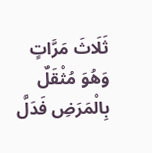ثَلَاثَ مَرَّاتٍ وَهُوَ مُثْقَلٌ بِالْمَرَضِ فَدَلَّ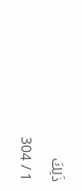ذَلِكَ
1 / 304